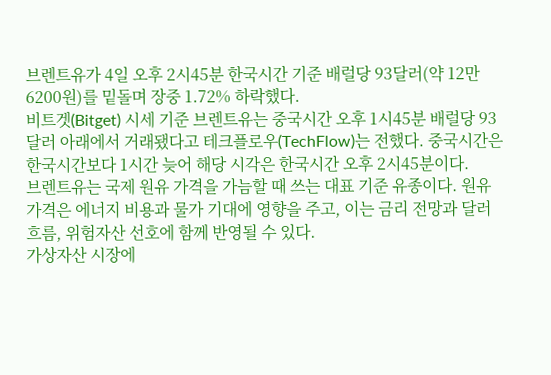브렌트유가 4일 오후 2시45분 한국시간 기준 배럴당 93달러(약 12만6200원)를 밑돌며 장중 1.72% 하락했다.
비트겟(Bitget) 시세 기준 브렌트유는 중국시간 오후 1시45분 배럴당 93달러 아래에서 거래됐다고 테크플로우(TechFlow)는 전했다. 중국시간은 한국시간보다 1시간 늦어 해당 시각은 한국시간 오후 2시45분이다.
브렌트유는 국제 원유 가격을 가늠할 때 쓰는 대표 기준 유종이다. 원유 가격은 에너지 비용과 물가 기대에 영향을 주고, 이는 금리 전망과 달러 흐름, 위험자산 선호에 함께 반영될 수 있다.
가상자산 시장에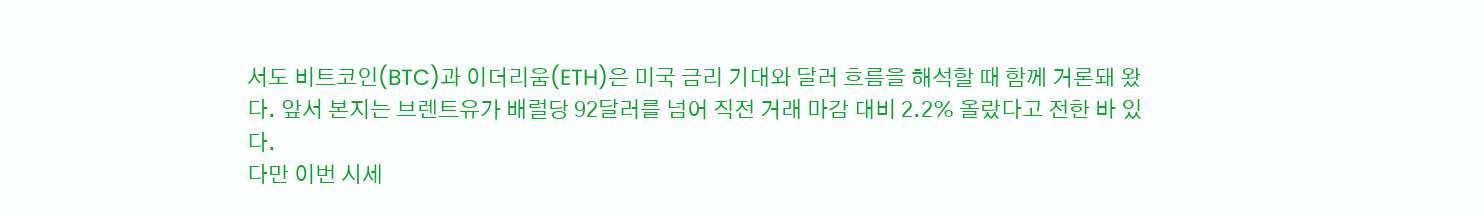서도 비트코인(BTC)과 이더리움(ETH)은 미국 금리 기대와 달러 흐름을 해석할 때 함께 거론돼 왔다. 앞서 본지는 브렌트유가 배럴당 92달러를 넘어 직전 거래 마감 대비 2.2% 올랐다고 전한 바 있다.
다만 이번 시세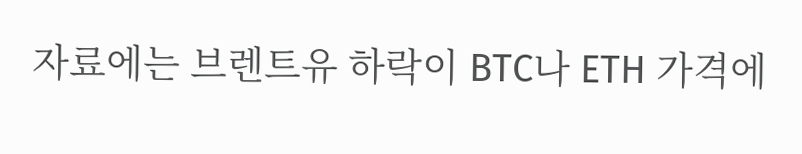자료에는 브렌트유 하락이 BTC나 ETH 가격에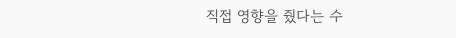직접 영향을 줬다는 수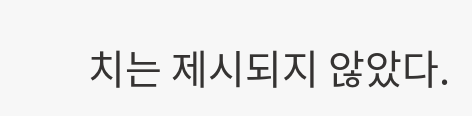치는 제시되지 않았다.